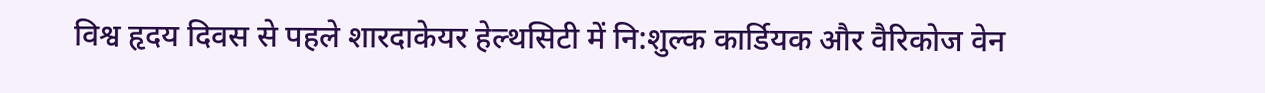विश्व हृदय दिवस से पहले शारदाकेयर हेल्थसिटी में नि:शुल्क कार्डियक और वैरिकोज वेन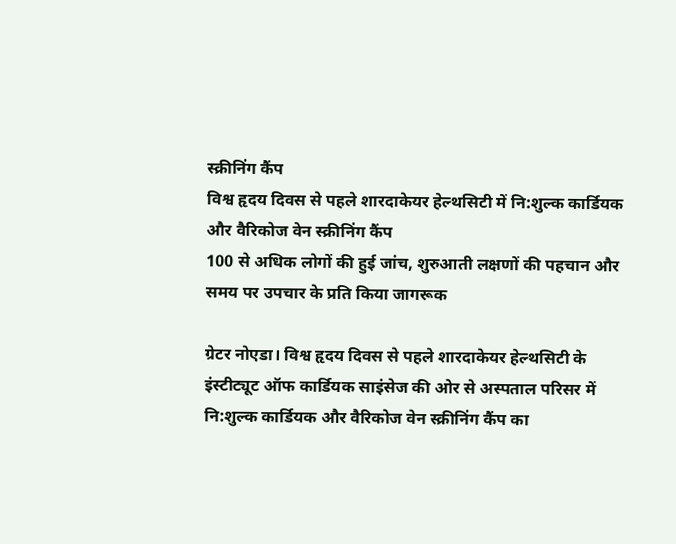स्क्रीनिंग कैंप
विश्व हृदय दिवस से पहले शारदाकेयर हेल्थसिटी में नि:शुल्क कार्डियक और वैरिकोज वेन स्क्रीनिंग कैंप
100 से अधिक लोगों की हुई जांच, शुरुआती लक्षणों की पहचान और समय पर उपचार के प्रति किया जागरूक

ग्रेटर नोएडा। विश्व हृदय दिवस से पहले शारदाकेयर हेल्थसिटी के इंस्टीट्यूट ऑफ कार्डियक साइंसेज की ओर से अस्पताल परिसर में नि:शुल्क कार्डियक और वैरिकोज वेन स्क्रीनिंग कैंप का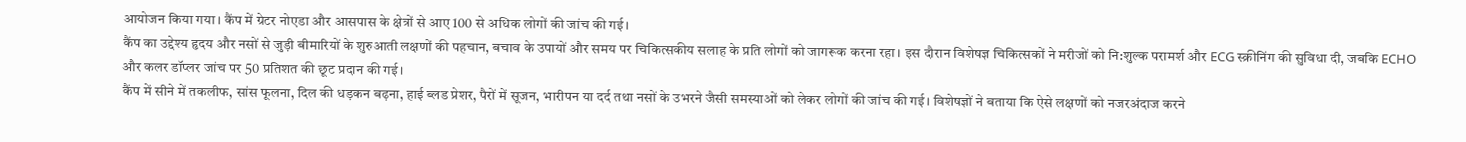आयोजन किया गया। कैंप में ग्रेटर नोएडा और आसपास के क्षेत्रों से आए 100 से अधिक लोगों की जांच की गई।
कैंप का उद्देश्य हृदय और नसों से जुड़ी बीमारियों के शुरुआती लक्षणों की पहचान, बचाव के उपायों और समय पर चिकित्सकीय सलाह के प्रति लोगों को जागरूक करना रहा। इस दौरान विशेषज्ञ चिकित्सकों ने मरीजों को नि:शुल्क परामर्श और ECG स्क्रीनिंग की सुविधा दी, जबकि ECHO और कलर डॉप्लर जांच पर 50 प्रतिशत की छूट प्रदान की गई।
कैंप में सीने में तकलीफ, सांस फूलना, दिल की धड़कन बढ़ना, हाई ब्लड प्रेशर, पैरों में सूजन, भारीपन या दर्द तथा नसों के उभरने जैसी समस्याओं को लेकर लोगों की जांच की गई। विशेषज्ञों ने बताया कि ऐसे लक्षणों को नजरअंदाज करने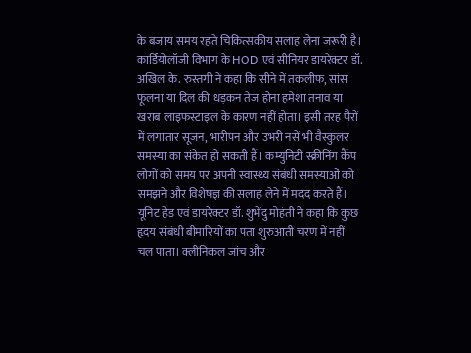के बजाय समय रहते चिकित्सकीय सलाह लेना जरूरी है।
कार्डियोलॉजी विभाग के HOD एवं सीनियर डायरेक्टर डॉ. अखिल के. रुस्तगी ने कहा कि सीने में तकलीफ, सांस फूलना या दिल की धड़कन तेज होना हमेशा तनाव या खराब लाइफस्टाइल के कारण नहीं होता। इसी तरह पैरों में लगातार सूजन, भारीपन और उभरी नसें भी वैस्कुलर समस्या का संकेत हो सकती हैं। कम्युनिटी स्क्रीनिंग कैंप लोगों को समय पर अपनी स्वास्थ्य संबंधी समस्याओं को समझने और विशेषज्ञ की सलाह लेने में मदद करते हैं।
यूनिट हेड एवं डायरेक्टर डॉ. शुभेंदु मोहंती ने कहा कि कुछ हृदय संबंधी बीमारियों का पता शुरुआती चरण में नहीं चल पाता। क्लीनिकल जांच और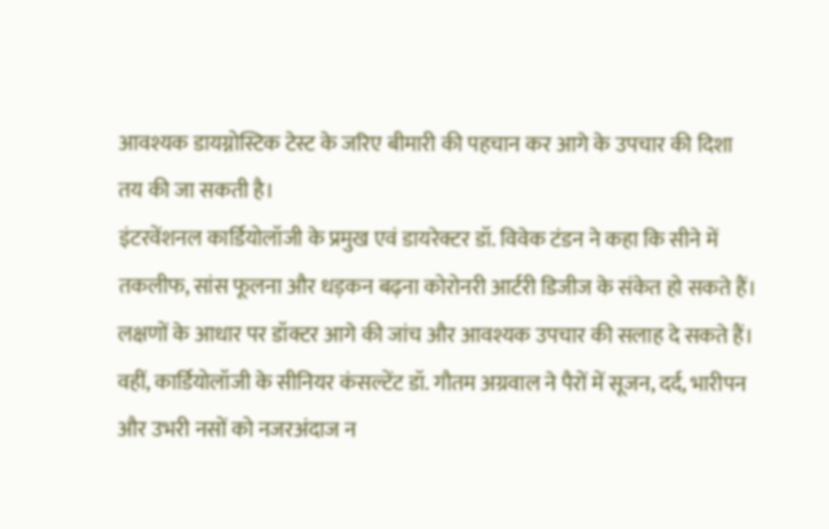आवश्यक डायग्नोस्टिक टेस्ट के जरिए बीमारी की पहचान कर आगे के उपचार की दिशा तय की जा सकती है।
इंटरवेंशनल कार्डियोलॉजी के प्रमुख एवं डायरेक्टर डॉ. विवेक टंडन ने कहा कि सीने में तकलीफ, सांस फूलना और धड़कन बढ़ना कोरोनरी आर्टरी डिजीज के संकेत हो सकते हैं। लक्षणों के आधार पर डॉक्टर आगे की जांच और आवश्यक उपचार की सलाह दे सकते हैं।
वहीं, कार्डियोलॉजी के सीनियर कंसल्टेंट डॉ. गौतम अग्रवाल ने पैरों में सूजन, दर्द, भारीपन और उभरी नसों को नजरअंदाज न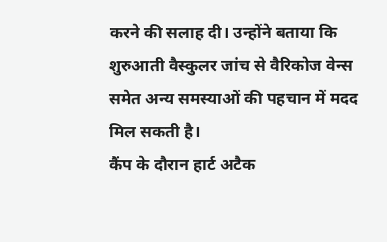करने की सलाह दी। उन्होंने बताया कि शुरुआती वैस्कुलर जांच से वैरिकोज वेन्स समेत अन्य समस्याओं की पहचान में मदद मिल सकती है।
कैंप के दौरान हार्ट अटैक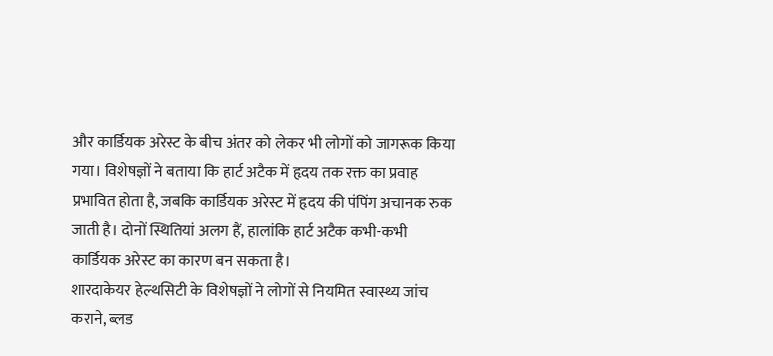और कार्डियक अरेस्ट के बीच अंतर को लेकर भी लोगों को जागरूक किया गया। विशेषज्ञों ने बताया कि हार्ट अटैक में हृदय तक रक्त का प्रवाह प्रभावित होता है, जबकि कार्डियक अरेस्ट में हृदय की पंपिंग अचानक रुक जाती है। दोनों स्थितियां अलग हैं, हालांकि हार्ट अटैक कभी-कभी कार्डियक अरेस्ट का कारण बन सकता है।
शारदाकेयर हेल्थसिटी के विशेषज्ञों ने लोगों से नियमित स्वास्थ्य जांच कराने, ब्लड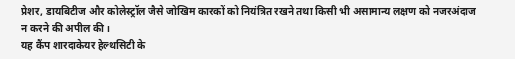प्रेशर, डायबिटीज और कोलेस्ट्रॉल जैसे जोखिम कारकों को नियंत्रित रखने तथा किसी भी असामान्य लक्षण को नजरअंदाज न करने की अपील की।
यह कैंप शारदाकेयर हेल्थसिटी के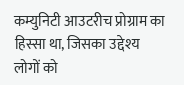कम्युनिटी आउटरीच प्रोग्राम का हिस्सा था, जिसका उद्देश्य लोगों को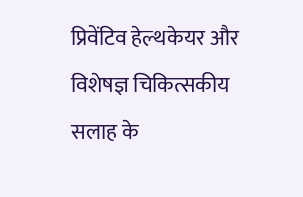प्रिवेंटिव हेल्थकेयर और विशेषज्ञ चिकित्सकीय सलाह के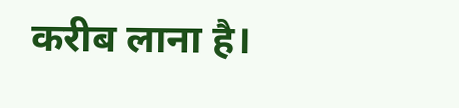करीब लाना है।